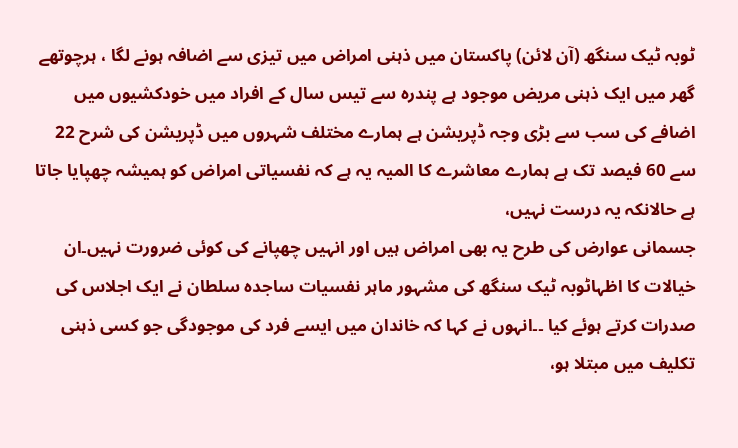ٹوبہ ٹیک سنگھ (آن لائن) پاکستان میں ذہنی امراض میں تیزی سے اضافہ ہونے لگا ، ہرچوتھے گھر میں ایک ذہنی مریض موجود ہے پندرہ سے تیس سال کے افراد میں خودکشیوں میں اضافے کی سب سے بڑی وجہ ڈپریشن ہے ہمارے مختلف شہروں میں ڈپریشن کی شرح 22 سے 60 فیصد تک ہے ہمارے معاشرے کا المیہ یہ ہے کہ نفسیاتی امراض کو ہمیشہ چھپایا جاتا ہے حالانکہ یہ درست نہیں،
جسمانی عوارض کی طرح یہ بھی امراض ہیں اور انہیں چھپانے کی کوئی ضرورت نہیں۔ان خیالات کا اظہاٹوبہ ٹیک سنگھ کی مشہور ماہر نفسیات ساجدہ سلطان نے ایک اجلاس کی صدرات کرتے ہوئے کیا ۔۔انہوں نے کہا کہ خاندان میں ایسے فرد کی موجودگی جو کسی ذہنی تکلیف میں مبتلا ہو،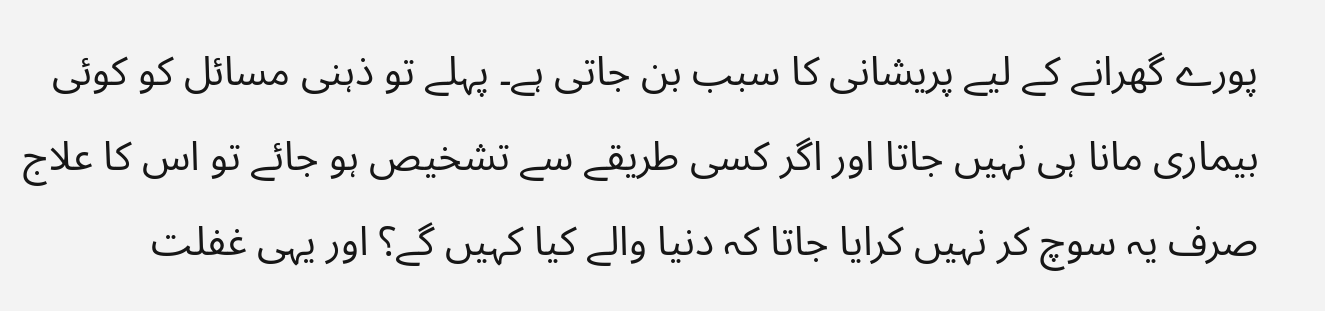پورے گھرانے کے لیے پریشانی کا سبب بن جاتی ہے۔ پہلے تو ذہنی مسائل کو کوئی بیماری مانا ہی نہیں جاتا اور اگر کسی طریقے سے تشخیص ہو جائے تو اس کا علاج صرف یہ سوچ کر نہیں کرایا جاتا کہ دنیا والے کیا کہیں گے؟ اور یہی غفلت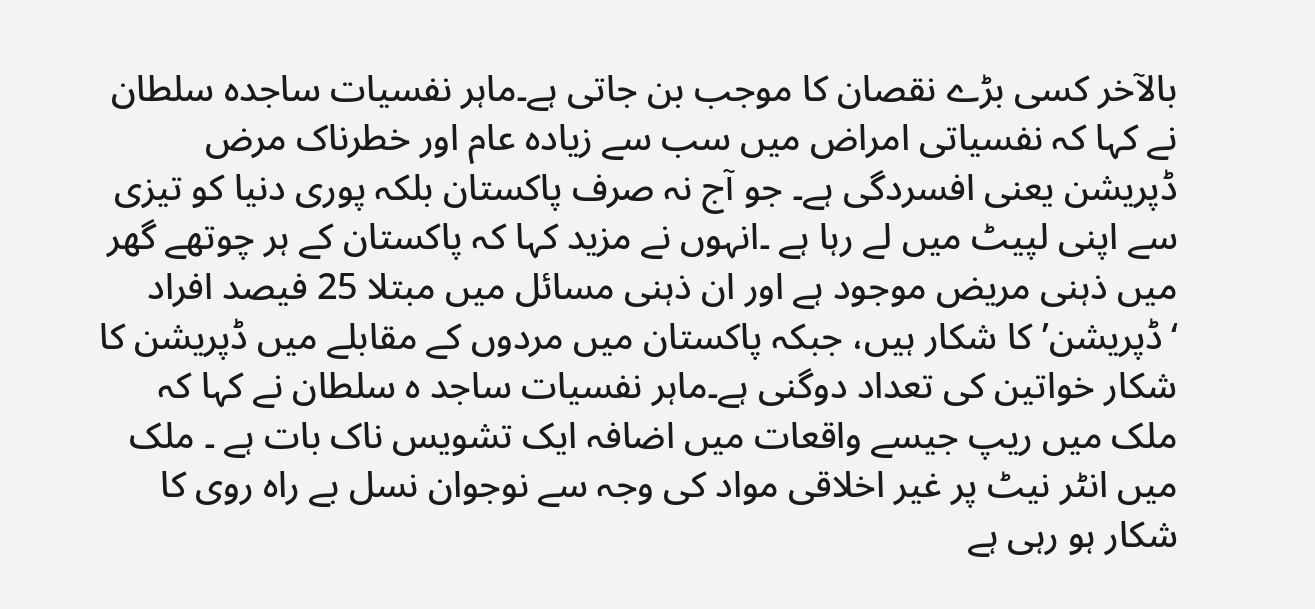بالآخر کسی بڑے نقصان کا موجب بن جاتی ہے۔ماہر نفسیات ساجدہ سلطان نے کہا کہ نفسیاتی امراض میں سب سے زیادہ عام اور خطرناک مرض ڈپریشن یعنی افسردگی ہے۔ جو آج نہ صرف پاکستان بلکہ پوری دنیا کو تیزی سے اپنی لپیٹ میں لے رہا ہے ۔انہوں نے مزید کہا کہ پاکستان کے ہر چوتھے گھر میں ذہنی مریض موجود ہے اور ان ذہنی مسائل میں مبتلا 25 فیصد افراد ‘ڈپریشن’ کا شکار ہیں، جبکہ پاکستان میں مردوں کے مقابلے میں ڈپریشن کا شکار خواتین کی تعداد دوگنی ہے۔ماہر نفسیات ساجد ہ سلطان نے کہا کہ ملک میں ریپ جیسے واقعات میں اضافہ ایک تشویس ناک بات ہے ۔ ملک میں انٹر نیٹ پر غیر اخلاقی مواد کی وجہ سے نوجوان نسل بے راہ روی کا شکار ہو رہی ہے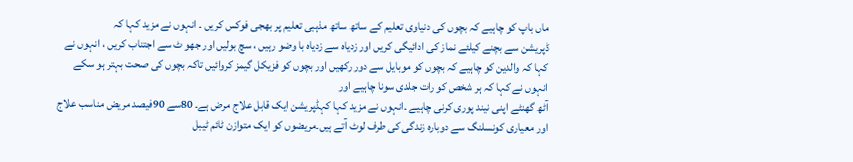ماں باپ کو چاہیے کہ بچوں کی دنیاوی تعلیم کے ساتھ ساتھ مذہبی تعلیم پر بھجی فوکس کریں ۔ انہوں نے مزید کہا کہ
ڈپریشن سے بچنے کیلئے نماز کی ادائیگی کریں اور زدیاہ سے زدیاہ با وضو رہیں ، سچ بولیں اور جھو ٹ سے اجتناب کریں ، انہوں نے کہا کہ والدین کو چاہیے کہ بچوں کو موبایل سے دور رکھیں اور بچوں کو فزیکل گیمز کروائیں تاکہ بچوں کی صحت بہتر ہو سکے انہوں نے کہا کہ ہر شخص کو رات جلدی سونا چاہیے اور
آٹھ گھنٹے اپنی نیند پوری کرنی چاہیے ۔انہوں نے مزید کہا کہڈپریشن ایک قابل علاج مرض ہے۔ 80سے 90فیصد مریض مناسب علاج اور معیاری کونسلنگ سے دوبارہ زندگی کی طرف لوٹ آتے ہیں۔مریضوں کو ایک متوازن ٹائم ٹیبل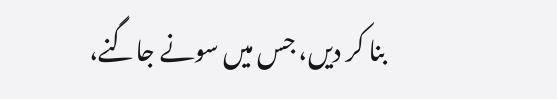بنا کر دیں، جس میں سونے جاگنے،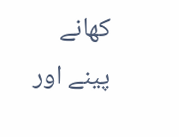کھانے پینے اور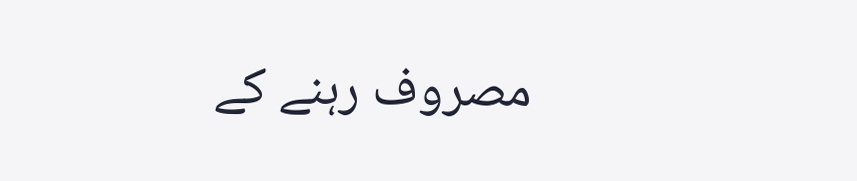مصروف رہنے کے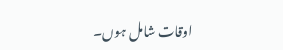اوقات شامل ہوں۔